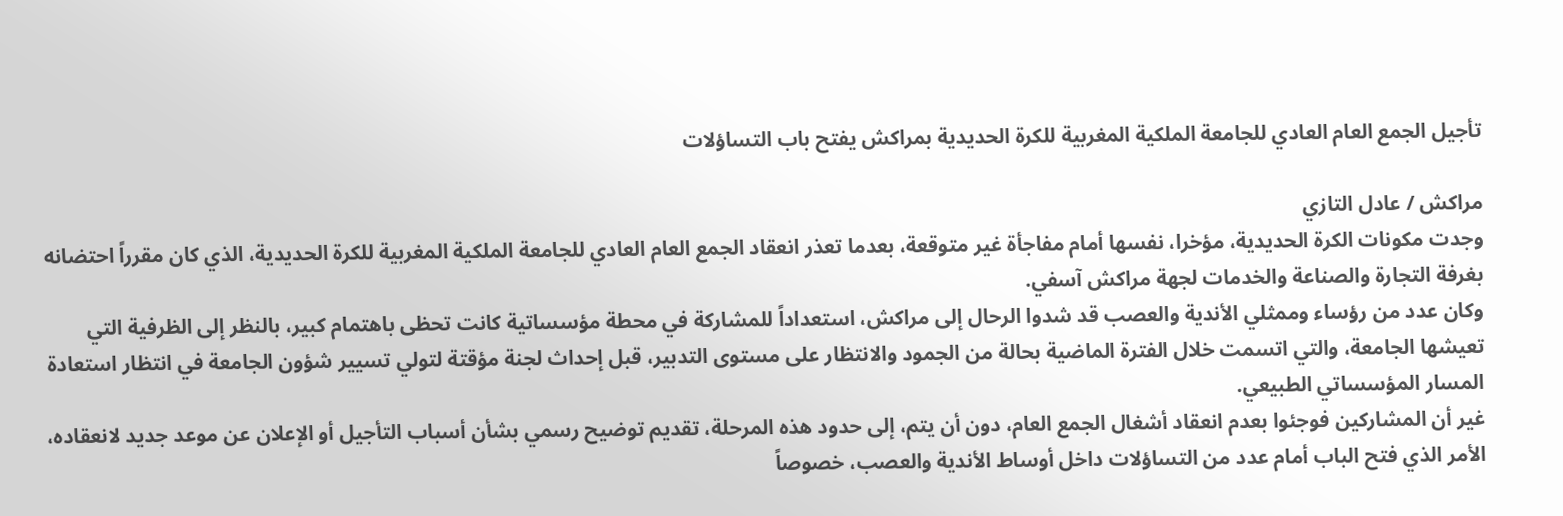تأجيل الجمع العام العادي للجامعة الملكية المغربية للكرة الحديدية بمراكش يفتح باب التساؤلات

مراكش / عادل التازي
وجدت مكونات الكرة الحديدية، مؤخرا، نفسها أمام مفاجأة غير متوقعة، بعدما تعذر انعقاد الجمع العام العادي للجامعة الملكية المغربية للكرة الحديدية، الذي كان مقرراً احتضانه بغرفة التجارة والصناعة والخدمات لجهة مراكش آسفي.
وكان عدد من رؤساء وممثلي الأندية والعصب قد شدوا الرحال إلى مراكش، استعداداً للمشاركة في محطة مؤسساتية كانت تحظى باهتمام كبير، بالنظر إلى الظرفية التي تعيشها الجامعة، والتي اتسمت خلال الفترة الماضية بحالة من الجمود والانتظار على مستوى التدبير، قبل إحداث لجنة مؤقتة لتولي تسيير شؤون الجامعة في انتظار استعادة المسار المؤسساتي الطبيعي.
غير أن المشاركين فوجئوا بعدم انعقاد أشغال الجمع العام، دون أن يتم، إلى حدود هذه المرحلة، تقديم توضيح رسمي بشأن أسباب التأجيل أو الإعلان عن موعد جديد لانعقاده، الأمر الذي فتح الباب أمام عدد من التساؤلات داخل أوساط الأندية والعصب، خصوصاً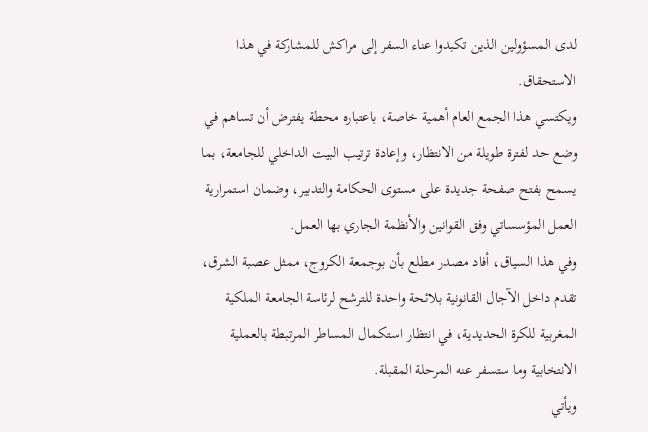لدى المسؤولين الذين تكبدوا عناء السفر إلى مراكش للمشاركة في هذا الاستحقاق.
ويكتسي هذا الجمع العام أهمية خاصة، باعتباره محطة يفترض أن تساهم في وضع حد لفترة طويلة من الانتظار، وإعادة ترتيب البيت الداخلي للجامعة، بما يسمح بفتح صفحة جديدة على مستوى الحكامة والتدبير، وضمان استمرارية العمل المؤسساتي وفق القوانين والأنظمة الجاري بها العمل.
وفي هذا السياق، أفاد مصدر مطلع بأن بوجمعة الكروج، ممثل عصبة الشرق، تقدم داخل الآجال القانونية بلائحة واحدة للترشح لرئاسة الجامعة الملكية المغربية للكرة الحديدية، في انتظار استكمال المساطر المرتبطة بالعملية الانتخابية وما ستسفر عنه المرحلة المقبلة.
ويأتي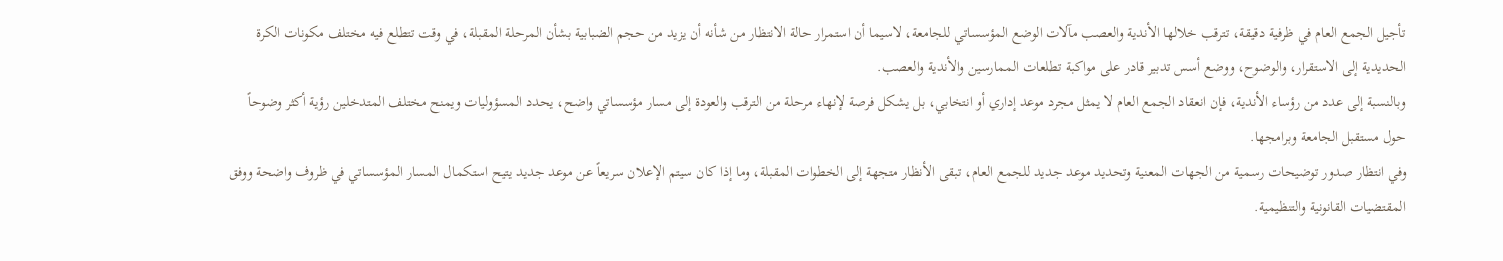تأجيل الجمع العام في ظرفية دقيقة، تترقب خلالها الأندية والعصب مآلات الوضع المؤسساتي للجامعة، لاسيما أن استمرار حالة الانتظار من شأنه أن يزيد من حجم الضبابية بشأن المرحلة المقبلة، في وقت تتطلع فيه مختلف مكونات الكرة الحديدية إلى الاستقرار، والوضوح، ووضع أسس تدبير قادر على مواكبة تطلعات الممارسين والأندية والعصب.
وبالنسبة إلى عدد من رؤساء الأندية، فإن انعقاد الجمع العام لا يمثل مجرد موعد إداري أو انتخابي، بل يشكل فرصة لإنهاء مرحلة من الترقب والعودة إلى مسار مؤسساتي واضح، يحدد المسؤوليات ويمنح مختلف المتدخلين رؤية أكثر وضوحاً حول مستقبل الجامعة وبرامجها.
وفي انتظار صدور توضيحات رسمية من الجهات المعنية وتحديد موعد جديد للجمع العام، تبقى الأنظار متجهة إلى الخطوات المقبلة، وما إذا كان سيتم الإعلان سريعاً عن موعد جديد يتيح استكمال المسار المؤسساتي في ظروف واضحة ووفق المقتضيات القانونية والتنظيمية.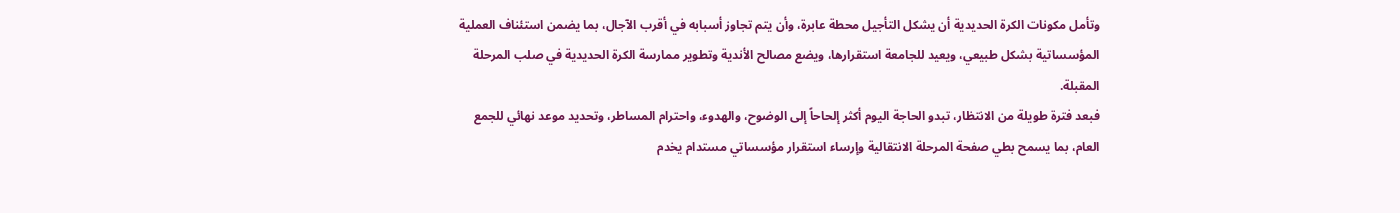وتأمل مكونات الكرة الحديدية أن يشكل التأجيل محطة عابرة، وأن يتم تجاوز أسبابه في أقرب الآجال، بما يضمن استئناف العملية المؤسساتية بشكل طبيعي، ويعيد للجامعة استقرارها، ويضع مصالح الأندية وتطوير ممارسة الكرة الحديدية في صلب المرحلة المقبلة.
فبعد فترة طويلة من الانتظار، تبدو الحاجة اليوم أكثر إلحاحاً إلى الوضوح، والهدوء، واحترام المساطر، وتحديد موعد نهائي للجمع العام، بما يسمح بطي صفحة المرحلة الانتقالية وإرساء استقرار مؤسساتي مستدام يخدم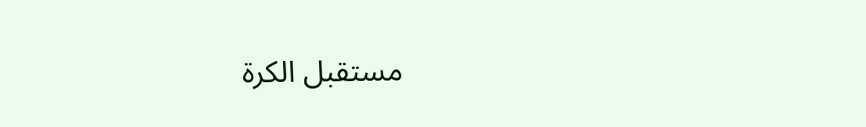مستقبل الكرة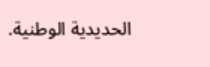الحديدية الوطنية.